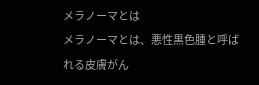メラノーマとは
メラノーマとは、悪性黒色腫と呼ばれる皮膚がん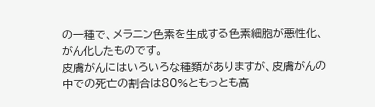の一種で、メラニン色素を生成する色素細胞が悪性化、がん化したものです。
皮膚がんにはいろいろな種類がありますが、皮膚がんの中での死亡の割合は80%ともっとも高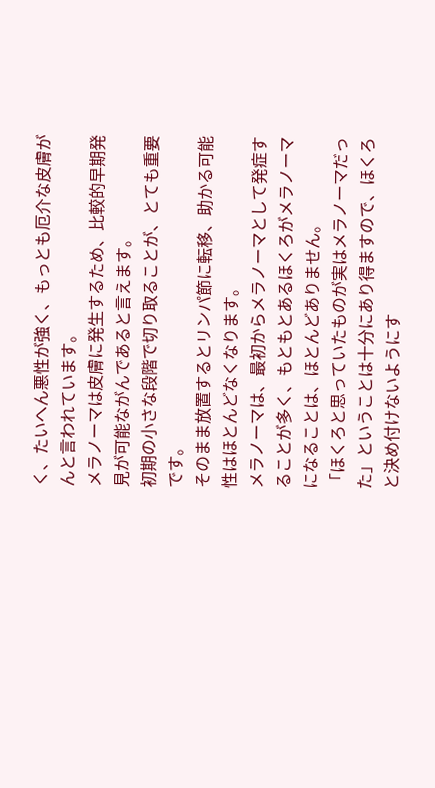く、たいへん悪性が強く、もっとも厄介な皮膚がんと言われています。
メラノーマは皮膚に発生するため、比較的早期発見が可能ながんであると言えます。
初期の小さな段階で切り取ることが、とても重要です。
そのまま放置するとリンパ節に転移、助かる可能性はほとんどなくなります。
メラノーマは、最初からメラノーマとして発症することが多く、もともとあるほくろがメラノーマになることは、ほとんどありません。
「ほくろと思っていたものが実はメラノーマだった」ということは十分にあり得ますので、ほくろと決め付けないようにす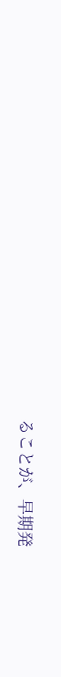ることが、早期発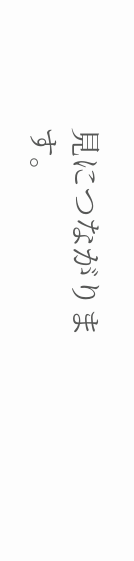見につながります。